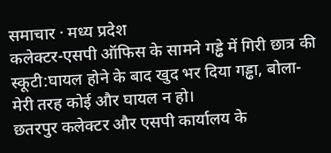समाचार · मध्य प्रदेश
कलेक्टर-एसपी ऑफिस के सामने गड्ढे में गिरी छात्र की स्कूटी:घायल होने के बाद खुद भर दिया गड्ढा, बोला- मेरी तरह कोई और घायल न हो।
छतरपुर कलेक्टर और एसपी कार्यालय के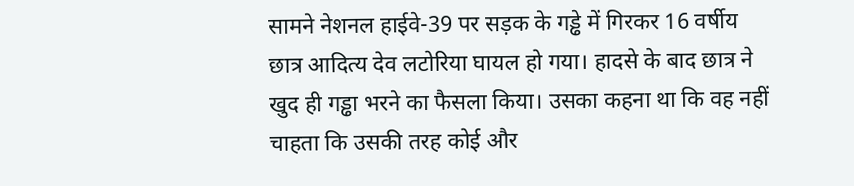सामने नेशनल हाईवे-39 पर सड़क के गड्ढे में गिरकर 16 वर्षीय छात्र आदित्य देव लटोरिया घायल हो गया। हादसे के बाद छात्र ने खुद ही गड्ढा भरने का फैसला किया। उसका कहना था कि वह नहीं चाहता कि उसकी तरह कोई और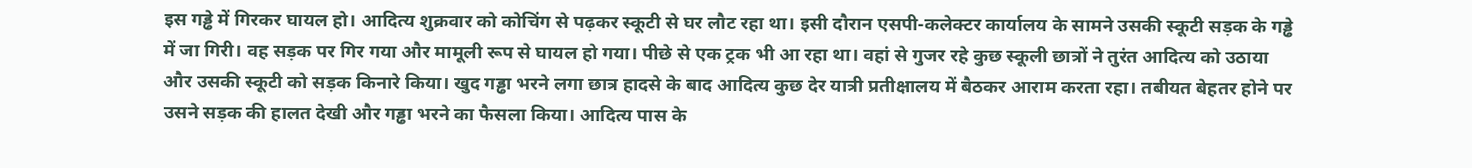इस गड्ढे में गिरकर घायल हो। आदित्य शुक्रवार को कोचिंग से पढ़कर स्कूटी से घर लौट रहा था। इसी दौरान एसपी-कलेक्टर कार्यालय के सामने उसकी स्कूटी सड़क के गड्ढे में जा गिरी। वह सड़क पर गिर गया और मामूली रूप से घायल हो गया। पीछे से एक ट्रक भी आ रहा था। वहां से गुजर रहे कुछ स्कूली छात्रों ने तुरंत आदित्य को उठाया और उसकी स्कूटी को सड़क किनारे किया। खुद गड्ढा भरने लगा छात्र हादसे के बाद आदित्य कुछ देर यात्री प्रतीक्षालय में बैठकर आराम करता रहा। तबीयत बेहतर होने पर उसने सड़क की हालत देखी और गड्ढा भरने का फैसला किया। आदित्य पास के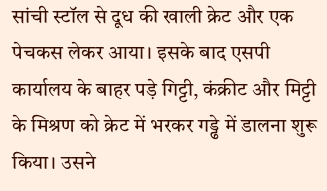सांची स्टॉल से दूध की खाली क्रेट और एक पेचकस लेकर आया। इसके बाद एसपी कार्यालय के बाहर पड़े गिट्टी, कंक्रीट और मिट्टी के मिश्रण को क्रेट में भरकर गड्ढे में डालना शुरू किया। उसने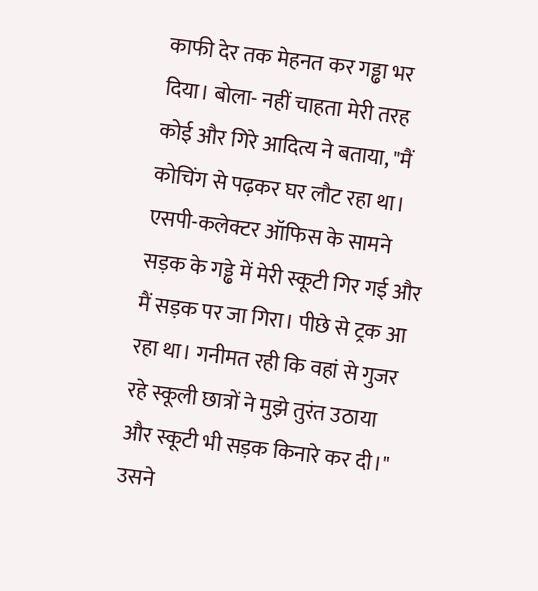काफी देर तक मेहनत कर गड्ढा भर दिया। बोला- नहीं चाहता मेरी तरह कोई और गिरे आदित्य ने बताया, "मैं कोचिंग से पढ़कर घर लौट रहा था। एसपी-कलेक्टर ऑफिस के सामने सड़क के गड्ढे में मेरी स्कूटी गिर गई और मैं सड़क पर जा गिरा। पीछे से ट्रक आ रहा था। गनीमत रही कि वहां से गुजर रहे स्कूली छात्रों ने मुझे तुरंत उठाया और स्कूटी भी सड़क किनारे कर दी।" उसने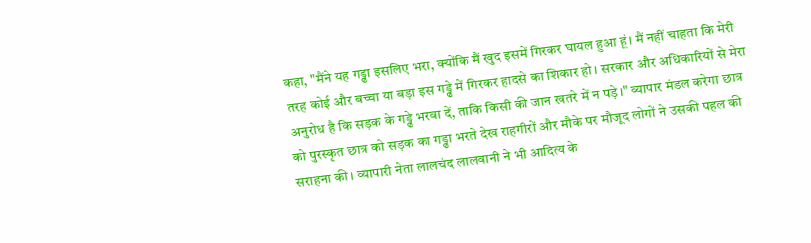कहा, "मैंने यह गड्ढा इसलिए भरा, क्योंकि मैं खुद इसमें गिरकर घायल हुआ हूं। मैं नहीं चाहता कि मेरी तरह कोई और बच्चा या बड़ा इस गड्ढे में गिरकर हादसे का शिकार हो। सरकार और अधिकारियों से मेरा अनुरोध है कि सड़क के गड्ढे भरवा दें, ताकि किसी की जान खतरे में न पड़े।" व्यापार मंडल करेगा छात्र को पुरस्कृत छात्र को सड़क का गड्ढा भरते देख राहगीरों और मौके पर मौजूद लोगों ने उसकी पहल की सराहना की। व्यापारी नेता लालचंद लालवानी ने भी आदित्य के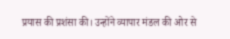प्रयास की प्रशंसा की। उन्होंने व्यापार मंडल की ओर से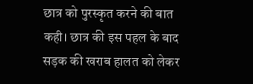छात्र को पुरस्कृत करने की बात कही। छात्र की इस पहल के बाद सड़क की खराब हालत को लेकर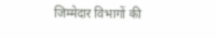जिम्मेदार विभागों की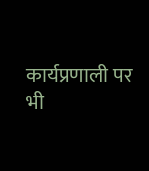कार्यप्रणाली पर भी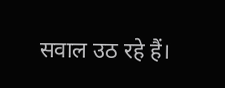सवाल उठ रहे हैं।